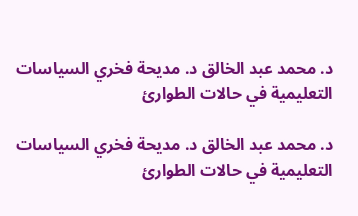د. محمد عبد الخالق د. مديحة فخري السياسات التعليمية في حالات الطوارئ

د. محمد عبد الخالق د. مديحة فخري السياسات التعليمية في حالات الطوارئ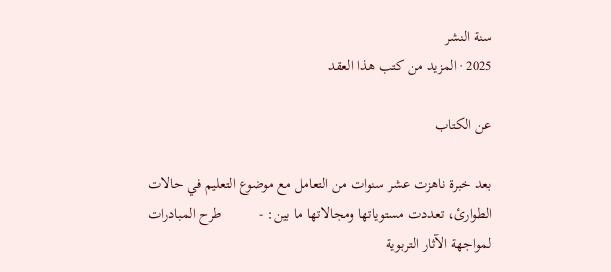سنة النشر
2025 · المزيد من كتب هذا العقد

عن الكتاب

بعد خبرة ناهزت عشر سنوات من التعامل مع موضوع التعليم في حالات الطوارئ، تعددت مستوياتها ومجالاتها ما بين: -          طرح المبادرات لمواجهة الآثار التربوية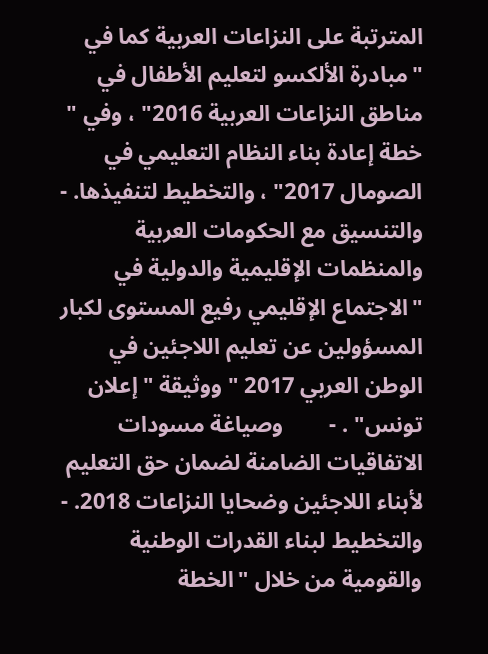المترتبة على النزاعات العربية كما في "مبادرة الألكسو لتعليم الأطفال في مناطق النزاعات العربية 2016" ، وفي " خطة إعادة بناء النظام التعليمي في الصومال 2017" ، والتخطيط لتنفيذها. -          والتنسيق مع الحكومات العربية والمنظمات الإقليمية والدولية في "الاجتماع الإقليمي رفيع المستوى لكبار المسؤولين عن تعليم اللاجئين في الوطن العربي 2017 " ووثيقة "إعلان تونس" . -        وصياغة مسودات الاتفاقيات الضامنة لضمان حق التعليم لأبناء اللاجئين وضحايا النزاعات 2018. -        والتخطيط لبناء القدرات الوطنية والقومية من خلال "الخطة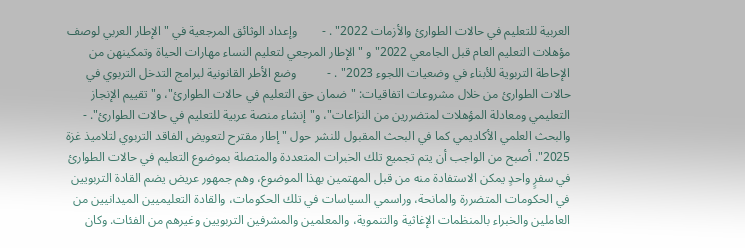العربية للتعليم في حالات الطوارئ والأزمات 2022" . -        وإعداد الوثائق المرجعية في " الإطار العربي لوصف مؤهلات التعليم العام قبل الجامعي 2022" و "الإطار المرجعي لتعليم النساء مهارات الحياة وتمكينهن من الإحاطة التربوية للأبناء في وضعيات اللجوء 2023" . -          وضع الأطر القانونية لبرامج التدخل التربوي في حالات الطوارئ من خلال مشروعات اتفاقيات: "ضمان حق التعليم في حالات الطوارئ"، و"تقييم الإنجاز التعليمي ومعادلة المؤهلات لمتضررين من النزاعات"، و"إنشاء منصة عربية للتعليم في حالات الطوارئ". -        والبحث العلمي الأكاديمي كما في البحث المقبول للنشر حول " إطار مقترح لتعويض الفاقد التربوي لتلاميذ غزة 2025". أصبح من الواجب أن يتم تجميع تلك الخبرات المتعددة والمتصلة بموضوع التعليم في حالات الطوارئ في سفرٍ واحدٍ يمكن الاستفادة منه من قبل المهتمين بهذا الموضوع، وهم جمهور عريض يضم القادة التربويين في الحكومات المتضررة والمانحة، وراسمي السياسات في تلك الحكومات، والقادة التعليميين الميدانيين من العاملين والخبراء بالمنظمات الإغاثية والتنموية، والمعلمين والمشرفين التربويين وغيرهم من الفئات. وكان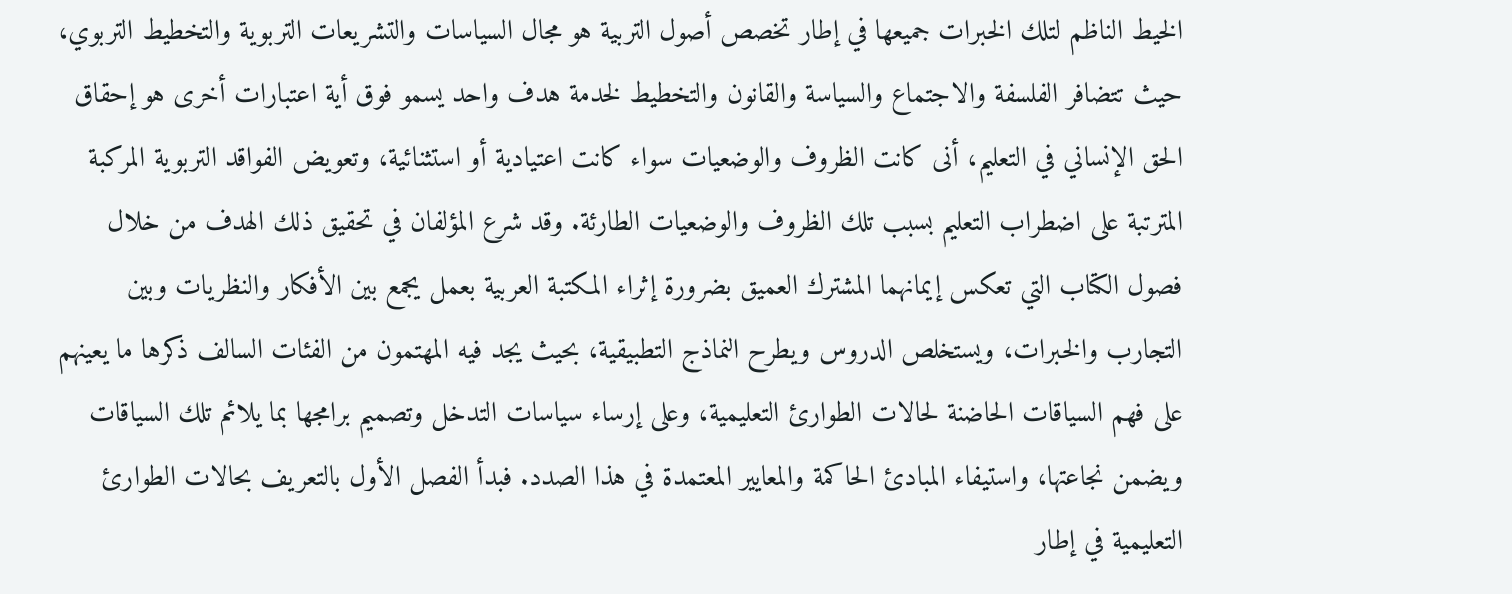الخيط الناظم لتلك الخبرات جميعها في إطار تخصص أصول التربية هو مجال السياسات والتشريعات التربوية والتخطيط التربوي، حيث تتضافر الفلسفة والاجتماع والسياسة والقانون والتخطيط لخدمة هدف واحد يسمو فوق أية اعتبارات أخرى هو إحقاق الحق الإنساني في التعليم، أنى كانت الظروف والوضعيات سواء كانت اعتيادية أو استثنائية، وتعويض الفواقد التربوية المركبة المترتبة على اضطراب التعليم بسبب تلك الظروف والوضعيات الطارئة. وقد شرع المؤلفان في تحقيق ذلك الهدف من خلال فصول الكتاب التي تعكس إيمانهما المشترك العميق بضرورة إثراء المكتبة العربية بعمل يجمع بين الأفكار والنظريات وبين التجارب والخبرات، ويستخلص الدروس ويطرح النماذج التطبيقية، بحيث يجد فيه المهتمون من الفئات السالف ذكرها ما يعينهم على فهم السياقات الحاضنة لحالات الطوارئ التعليمية، وعلى إرساء سياسات التدخل وتصميم برامجها بما يلائم تلك السياقات ويضمن نجاعتها، واستيفاء المبادئ الحاكمة والمعايير المعتمدة في هذا الصدد. فبدأ الفصل الأول بالتعريف بحالات الطوارئ التعليمية في إطار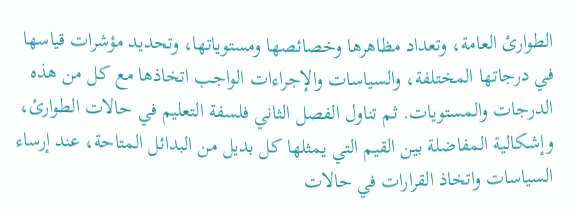الطوارئ العامة، وتعداد مظاهرها وخصائصها ومستوياتها، وتحديد مؤشرات قياسها في درجاتها المختلفة، والسياسات والإجراءات الواجب اتخاذها مع كل من هذه الدرجات والمستويات. ثم تناول الفصل الثاني فلسفة التعليم في حالات الطوارئ، وإشكالية المفاضلة بين القيم التي يمثلها كل بديل من البدائل المتاحة، عند إرساء السياسات واتخاذ القرارات في حالات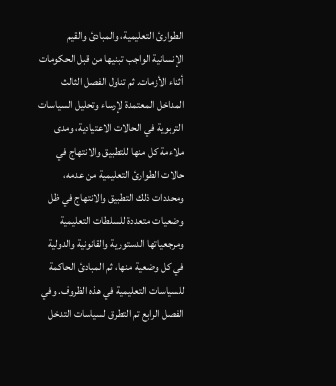الطوارئ التعليمية، والمبادئ والقيم الإنسانية الواجب تبنيها من قبل الحكومات أثناء الأزمات. ثم تناول الفصل الثالث المداخل المعتمدة لإرساء وتحليل السياسات التربوية في الحالات الاعتيادية، ومدى ملاءمة كل منها للتطبيق والانتهاج في حالات الطوارئ التعليمية من عدمه، ومحددات ذلك التطبيق والانتهاج في ظل وضعيات متعددة للسلطات التعليمية ومرجعياتها الدستورية والقانونية والدولية في كل وضعية منها، ثم المبادئ الحاكمة للسياسات التعليمية في هذه الظروف. وفي الفصل الرابع تم التطرق لسياسات التدخل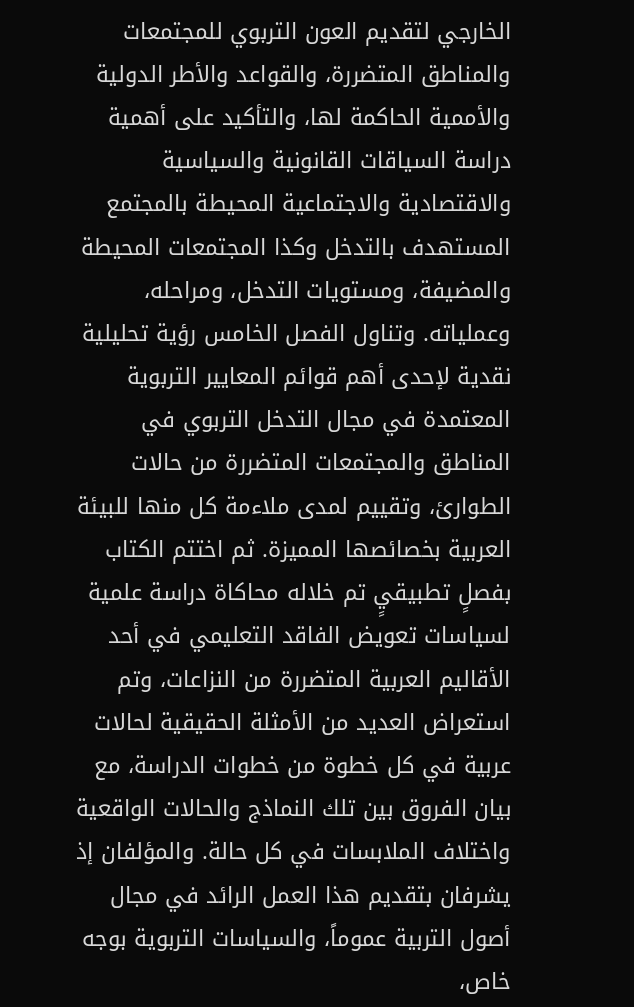الخارجي لتقديم العون التربوي للمجتمعات والمناطق المتضررة، والقواعد والأطر الدولية والأممية الحاكمة لها، والتأكيد على أهمية دراسة السياقات القانونية والسياسية والاقتصادية والاجتماعية المحيطة بالمجتمع المستهدف بالتدخل وكذا المجتمعات المحيطة والمضيفة، ومستويات التدخل، ومراحله، وعملياته. وتناول الفصل الخامس رؤية تحليلية نقدية لإحدى أهم قوائم المعايير التربوية المعتمدة في مجال التدخل التربوي في المناطق والمجتمعات المتضررة من حالات الطوارئ، وتقييم لمدى ملاءمة كل منها للبيئة العربية بخصائصها المميزة. ثم اختتم الكتاب بفصلٍ تطبيقيٍ تم خلاله محاكاة دراسة علمية لسياسات تعويض الفاقد التعليمي في أحد الأقاليم العربية المتضررة من النزاعات، وتم استعراض العديد من الأمثلة الحقيقية لحالات عربية في كل خطوة من خطوات الدراسة، مع بيان الفروق بين تلك النماذج والحالات الواقعية واختلاف الملابسات في كل حالة. والمؤلفان إذ يشرفان بتقديم هذا العمل الرائد في مجال أصول التربية عموماً، والسياسات التربوية بوجه خاص،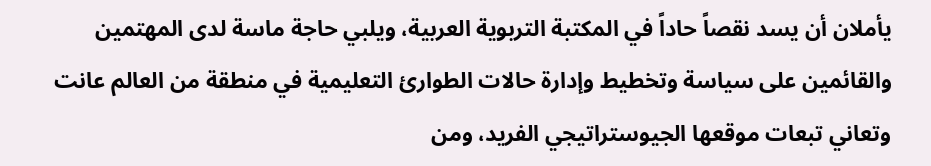يأملان أن يسد نقصاً حاداً في المكتبة التربوية العربية، ويلبي حاجة ماسة لدى المهتمين والقائمين على سياسة وتخطيط وإدارة حالات الطوارئ التعليمية في منطقة من العالم عانت وتعاني تبعات موقعها الجيوستراتيجي الفريد، ومن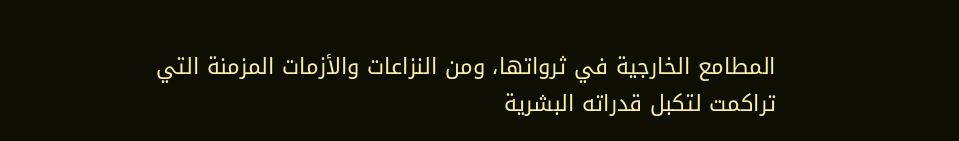المطامع الخارجية في ثرواتها، ومن النزاعات والأزمات المزمنة التي تراكمت لتكبل قدراته البشرية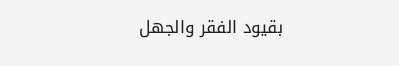بقيود الفقر والجهل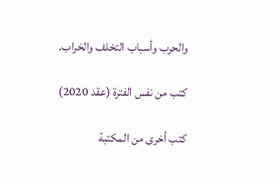والحرب وأسباب التخلف والخراب.

كتب من نفس الفترة (عقد 2020)

كتب أخرى من المكتبة